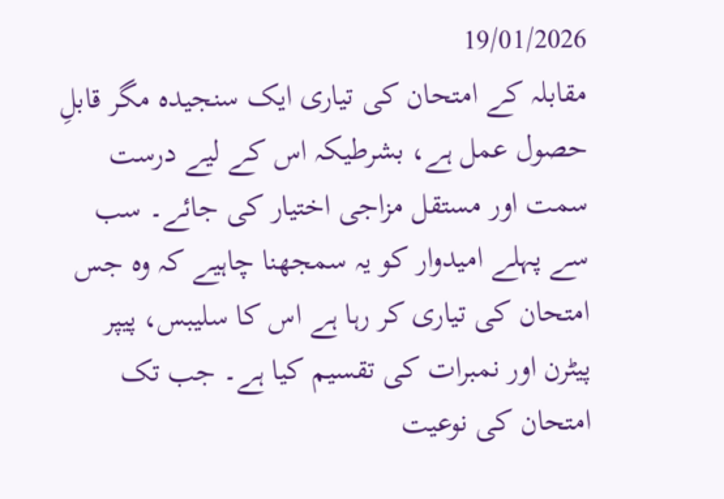19/01/2026
مقابلہ کے امتحان کی تیاری ایک سنجیدہ مگر قابلِ حصول عمل ہے، بشرطیکہ اس کے لیے درست سمت اور مستقل مزاجی اختیار کی جائے۔ سب سے پہلے امیدوار کو یہ سمجھنا چاہیے کہ وہ جس امتحان کی تیاری کر رہا ہے اس کا سلیبس، پیپر پیٹرن اور نمبرات کی تقسیم کیا ہے۔ جب تک امتحان کی نوعیت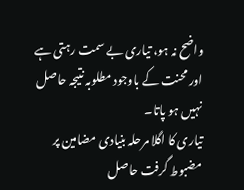واضح نہ ہو، تیاری بے سمت رہتی ہے اور محنت کے باوجود مطلوبہ نتیجہ حاصل نہیں ہو پاتا۔
تیاری کا اگلا مرحلہ بنیادی مضامین پر مضبوط گرفت حاصل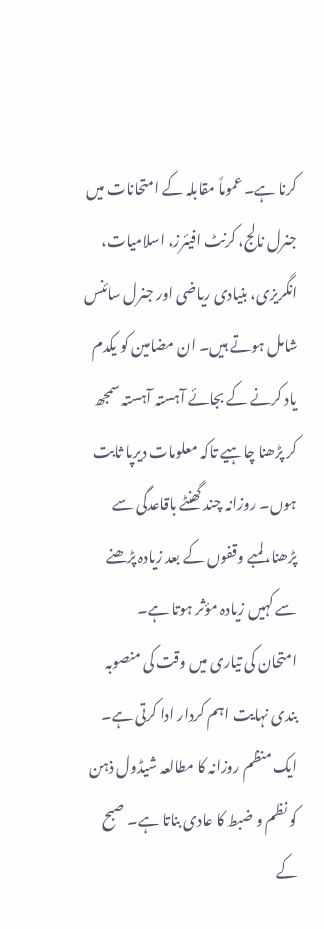کرنا ہے۔ عموماً مقابلہ کے امتحانات میں جنرل نالج، کرنٹ افیئرز، اسلامیات، انگریزی، بنیادی ریاضی اور جنرل سائنس شامل ہوتے ہیں۔ ان مضامین کو یکدم یاد کرنے کے بجائے آہستہ آہستہ سمجھ کر پڑھنا چاہیے تاکہ معلومات دیرپا ثابت ہوں۔ روزانہ چند گھنٹے باقاعدگی سے پڑھنا، لمبے وقفوں کے بعد زیادہ پڑھنے سے کہیں زیادہ مؤثر ہوتا ہے۔
امتحان کی تیاری میں وقت کی منصوبہ بندی نہایت اہم کردار ادا کرتی ہے۔ ایک منظم روزانہ کا مطالعہ شیڈول ذہن کو نظم و ضبط کا عادی بناتا ہے۔ صبح کے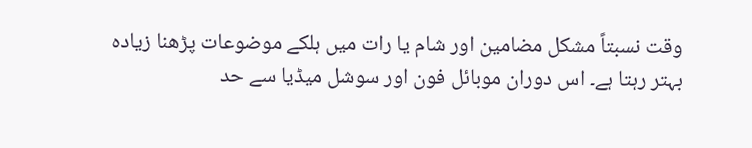وقت نسبتاً مشکل مضامین اور شام یا رات میں ہلکے موضوعات پڑھنا زیادہ بہتر رہتا ہے۔ اس دوران موبائل فون اور سوشل میڈیا سے حد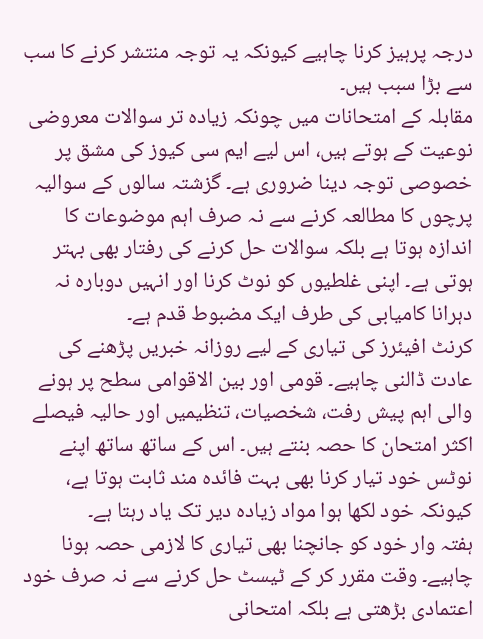درجہ پرہیز کرنا چاہیے کیونکہ یہ توجہ منتشر کرنے کا سب سے بڑا سبب ہیں۔
مقابلہ کے امتحانات میں چونکہ زیادہ تر سوالات معروضی نوعیت کے ہوتے ہیں، اس لیے ایم سی کیوز کی مشق پر خصوصی توجہ دینا ضروری ہے۔ گزشتہ سالوں کے سوالیہ پرچوں کا مطالعہ کرنے سے نہ صرف اہم موضوعات کا اندازہ ہوتا ہے بلکہ سوالات حل کرنے کی رفتار بھی بہتر ہوتی ہے۔ اپنی غلطیوں کو نوٹ کرنا اور انہیں دوبارہ نہ دہرانا کامیابی کی طرف ایک مضبوط قدم ہے۔
کرنٹ افیئرز کی تیاری کے لیے روزانہ خبریں پڑھنے کی عادت ڈالنی چاہیے۔ قومی اور بین الاقوامی سطح پر ہونے والی اہم پیش رفت، شخصیات، تنظیمیں اور حالیہ فیصلے اکثر امتحان کا حصہ بنتے ہیں۔ اس کے ساتھ ساتھ اپنے نوٹس خود تیار کرنا بھی بہت فائدہ مند ثابت ہوتا ہے، کیونکہ خود لکھا ہوا مواد زیادہ دیر تک یاد رہتا ہے۔
ہفتہ وار خود کو جانچنا بھی تیاری کا لازمی حصہ ہونا چاہیے۔ وقت مقرر کر کے ٹیسٹ حل کرنے سے نہ صرف خود اعتمادی بڑھتی ہے بلکہ امتحانی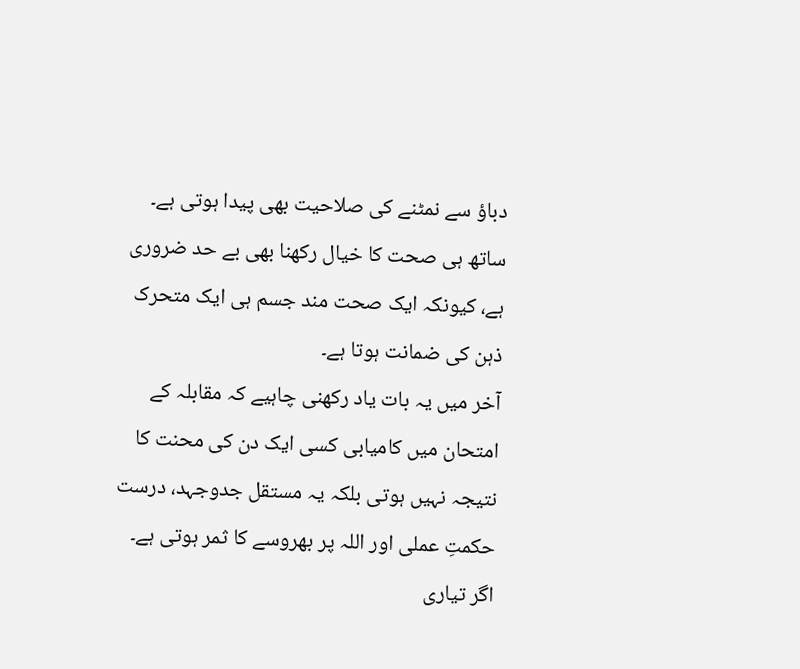دباؤ سے نمٹنے کی صلاحیت بھی پیدا ہوتی ہے۔ ساتھ ہی صحت کا خیال رکھنا بھی بے حد ضروری ہے، کیونکہ ایک صحت مند جسم ہی ایک متحرک ذہن کی ضمانت ہوتا ہے۔
آخر میں یہ بات یاد رکھنی چاہیے کہ مقابلہ کے امتحان میں کامیابی کسی ایک دن کی محنت کا نتیجہ نہیں ہوتی بلکہ یہ مستقل جدوجہد، درست حکمتِ عملی اور اللہ پر بھروسے کا ثمر ہوتی ہے۔ اگر تیاری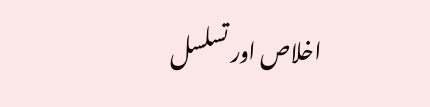اخلاص اور تسلسل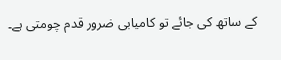کے ساتھ کی جائے تو کامیابی ضرور قدم چومتی ہے۔